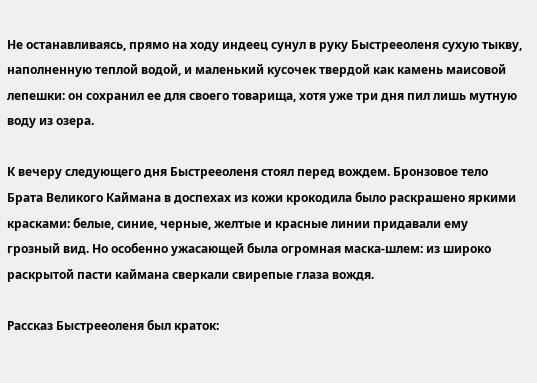Не останавливаясь, прямо на ходу индеец сунул в руку Быстрееоленя сухую тыкву, наполненную теплой водой, и маленький кусочек твердой как камень маисовой лепешки: он сохранил ее для своего товарища, хотя уже три дня пил лишь мутную воду из озера.

К вечеру следующего дня Быстрееоленя стоял перед вождем. Бронзовое тело Брата Великого Каймана в доспехах из кожи крокодила было раскрашено яркими красками: белые, синие, черные, желтые и красные линии придавали ему грозный вид. Но особенно ужасающей была огромная маска-шлем: из широко раскрытой пасти каймана сверкали свирепые глаза вождя.

Рассказ Быстрееоленя был краток: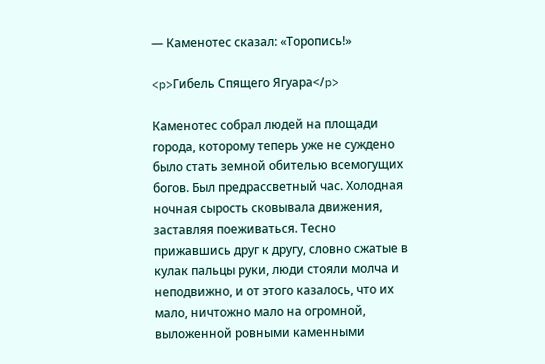— Каменотес сказал: «Торопись!»

<p>Гибель Спящего Ягуара</p>

Каменотес собрал людей на площади города, которому теперь уже не суждено было стать земной обителью всемогущих богов. Был предрассветный час. Холодная ночная сырость сковывала движения, заставляя поеживаться. Тесно прижавшись друг к другу, словно сжатые в кулак пальцы руки, люди стояли молча и неподвижно, и от этого казалось, что их мало, ничтожно мало на огромной, выложенной ровными каменными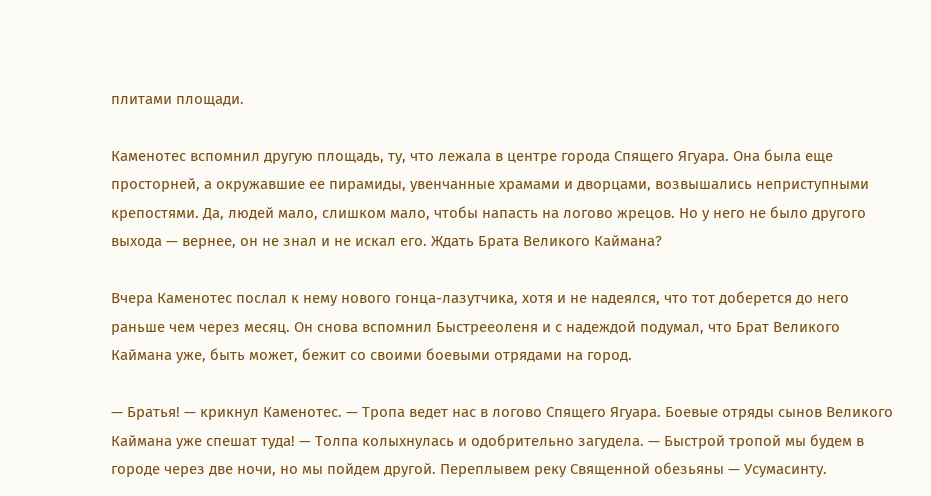плитами площади.

Каменотес вспомнил другую площадь, ту, что лежала в центре города Спящего Ягуара. Она была еще просторней, а окружавшие ее пирамиды, увенчанные храмами и дворцами, возвышались неприступными крепостями. Да, людей мало, слишком мало, чтобы напасть на логово жрецов. Но у него не было другого выхода — вернее, он не знал и не искал его. Ждать Брата Великого Каймана?

Вчера Каменотес послал к нему нового гонца-лазутчика, хотя и не надеялся, что тот доберется до него раньше чем через месяц. Он снова вспомнил Быстрееоленя и с надеждой подумал, что Брат Великого Каймана уже, быть может, бежит со своими боевыми отрядами на город.

— Братья! — крикнул Каменотес. — Тропа ведет нас в логово Спящего Ягуара. Боевые отряды сынов Великого Каймана уже спешат туда! — Толпа колыхнулась и одобрительно загудела. — Быстрой тропой мы будем в городе через две ночи, но мы пойдем другой. Переплывем реку Священной обезьяны — Усумасинту.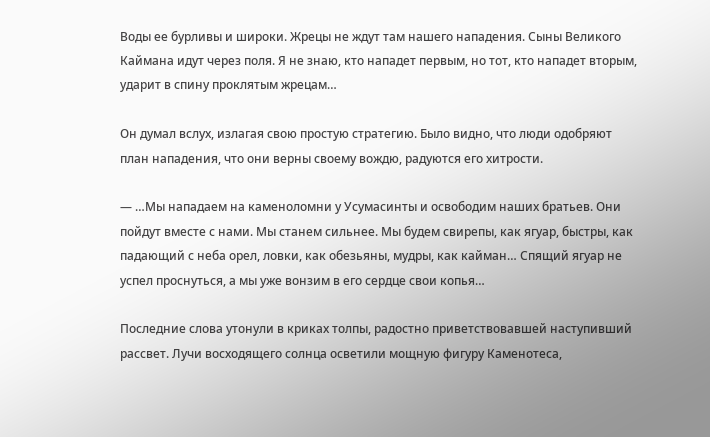Воды ее бурливы и широки. Жрецы не ждут там нашего нападения. Сыны Великого Каймана идут через поля. Я не знаю, кто нападет первым, но тот, кто нападет вторым, ударит в спину проклятым жрецам…

Он думал вслух, излагая свою простую стратегию. Было видно, что люди одобряют план нападения, что они верны своему вождю, радуются его хитрости.

— …Мы нападаем на каменоломни у Усумасинты и освободим наших братьев. Они пойдут вместе с нами. Мы станем сильнее. Мы будем свирепы, как ягуар, быстры, как падающий с неба орел, ловки, как обезьяны, мудры, как кайман… Спящий ягуар не успел проснуться, а мы уже вонзим в его сердце свои копья…

Последние слова утонули в криках толпы, радостно приветствовавшей наступивший рассвет. Лучи восходящего солнца осветили мощную фигуру Каменотеса,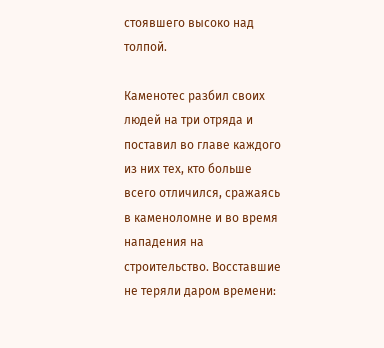стоявшего высоко над толпой.

Каменотес разбил своих людей на три отряда и поставил во главе каждого из них тех, кто больше всего отличился, сражаясь в каменоломне и во время нападения на строительство. Восставшие не теряли даром времени: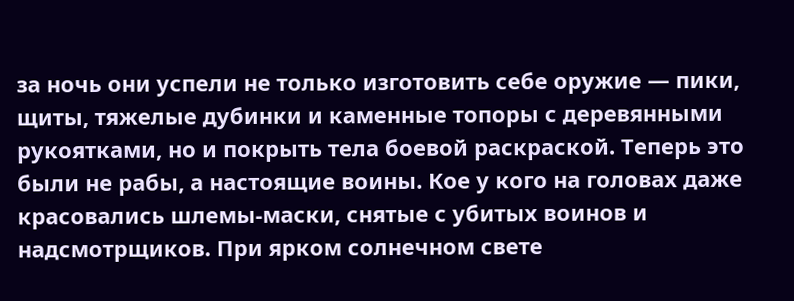за ночь они успели не только изготовить себе оружие — пики, щиты, тяжелые дубинки и каменные топоры с деревянными рукоятками, но и покрыть тела боевой раскраской. Теперь это были не рабы, а настоящие воины. Кое у кого на головах даже красовались шлемы-маски, снятые с убитых воинов и надсмотрщиков. При ярком солнечном свете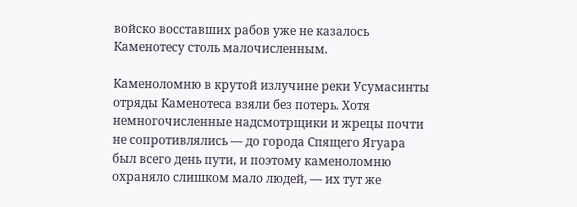войско восставших рабов уже не казалось Каменотесу столь малочисленным.

Каменоломню в крутой излучине реки Усумасинты отряды Каменотеса взяли без потерь. Хотя немногочисленные надсмотрщики и жрецы почти не сопротивлялись — до города Спящего Ягуара был всего день пути, и поэтому каменоломню охраняло слишком мало людей, — их тут же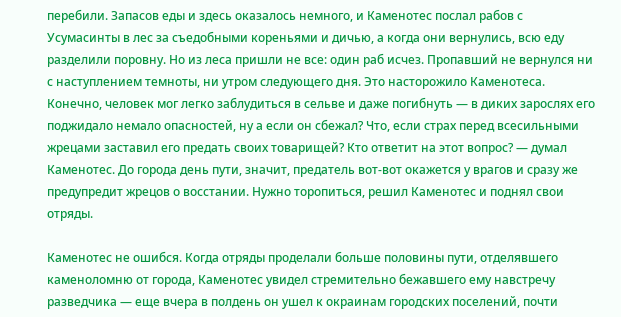перебили. Запасов еды и здесь оказалось немного, и Каменотес послал рабов с Усумасинты в лес за съедобными кореньями и дичью, а когда они вернулись, всю еду разделили поровну. Но из леса пришли не все: один раб исчез. Пропавший не вернулся ни с наступлением темноты, ни утром следующего дня. Это насторожило Каменотеса. Конечно, человек мог легко заблудиться в сельве и даже погибнуть — в диких зарослях его поджидало немало опасностей, ну а если он сбежал? Что, если страх перед всесильными жрецами заставил его предать своих товарищей? Кто ответит на этот вопрос? — думал Каменотес. До города день пути, значит, предатель вот-вот окажется у врагов и сразу же предупредит жрецов о восстании. Нужно торопиться, решил Каменотес и поднял свои отряды.

Каменотес не ошибся. Когда отряды проделали больше половины пути, отделявшего каменоломню от города, Каменотес увидел стремительно бежавшего ему навстречу разведчика — еще вчера в полдень он ушел к окраинам городских поселений, почти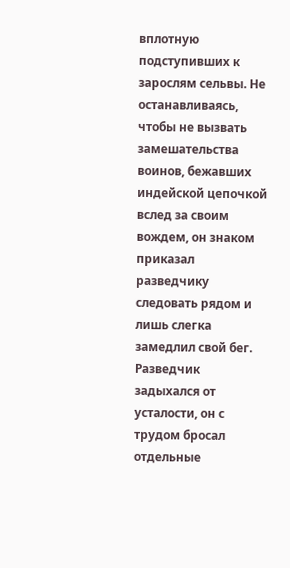вплотную подступивших к зарослям сельвы. Не останавливаясь, чтобы не вызвать замешательства воинов, бежавших индейской цепочкой вслед за своим вождем, он знаком приказал разведчику следовать рядом и лишь слегка замедлил свой бег. Разведчик задыхался от усталости, он с трудом бросал отдельные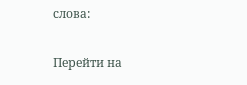слова:

Перейти на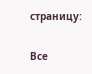страницу:

Все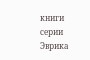книги серии Эврика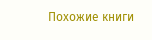Похожие книги